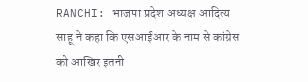RANCHI: भाजपा प्रदेश अध्यक्ष आदित्य साहू ने कहा कि एसआईआर के नाम से कांग्रेस को आखिर इतनी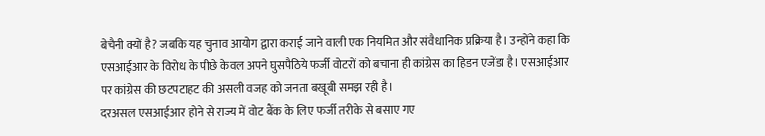बेचैनी क्यों है? जबकि यह चुनाव आयोग द्वारा कराई जाने वाली एक नियमित और संवैधानिक प्रक्रिया है। उन्होंने कहा कि एसआईआर के विरोध के पीछे केवल अपने घुसपैठिये फर्जी वोटरों को बचाना ही कांग्रेस का हिडन एजेंडा है। एसआईआर पर कांग्रेस की छटपटाहट की असली वजह को जनता बखूबी समझ रही है।
दरअसल एसआईआर होने से राज्य में वोट बैंक के लिए फर्जी तरीके से बसाए गए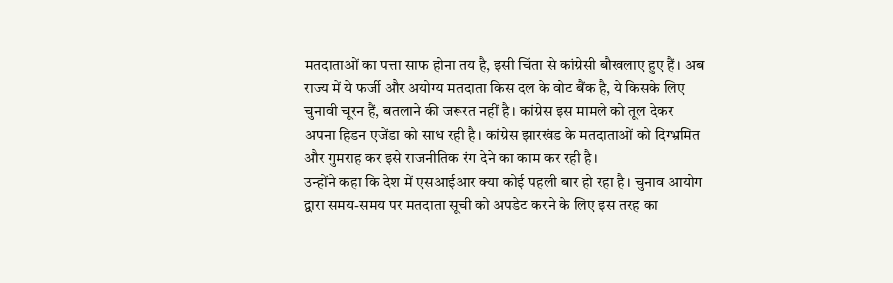मतदाताओं का पत्ता साफ होना तय है, इसी चिंता से कांग्रेसी बौखलाए हुए हैं। अब राज्य में ये फर्जी और अयोग्य मतदाता किस दल के वोट बैंक है, ये किसके लिए चुनावी चूरन हैं, बतलाने की जरूरत नहीं है। कांग्रेस इस मामले को तूल देकर अपना हिडन एजेंडा को साध रही है। कांग्रेस झारखंड के मतदाताओं को दिग्भ्रमित और गुमराह कर इसे राजनीतिक रंग देने का काम कर रही है।
उन्होंने कहा कि देश में एसआईआर क्या कोई पहली बार हो रहा है। चुनाव आयोग द्वारा समय-समय पर मतदाता सूची को अपडेट करने के लिए इस तरह का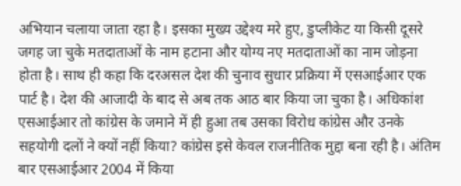अभियान चलाया जाता रहा है। इसका मुख्य उद्देश्य मरे हुए, डुप्लीकेट या किसी दूसरे जगह जा चुके मतदाताओं के नाम हटाना और योग्य नए मतदाताओं का नाम जोड़ना होता है। साथ ही कहा कि दरअसल देश की चुनाव सुधार प्रक्रिया में एसआईआर एक पार्ट है। देश की आजादी के बाद से अब तक आठ बार किया जा चुका है। अधिकांश एसआईआर तो कांग्रेस के जमाने में ही हुआ तब उसका विरोध कांग्रेस और उनके सहयोगी दलों ने क्यों नहीं किया? कांग्रेस इसे केवल राजनीतिक मुद्दा बना रही है। अंतिम बार एसआईआर 2004 में किया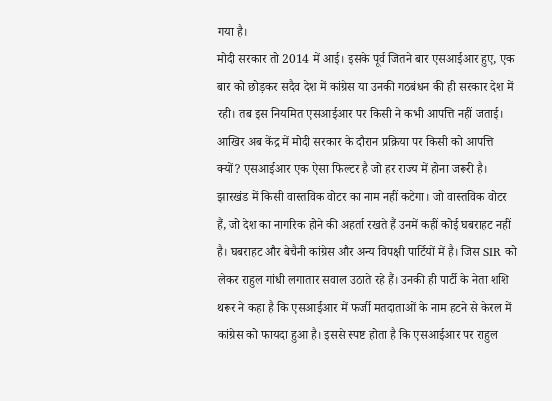गया है।
मोदी सरकार तो 2014 में आई। इसके पूर्व जितने बार एसआईआर हुए, एक बार को छोड़कर सदैव देश में कांग्रेस या उनकी गठबंधन की ही सरकार देश में रही। तब इस नियमित एसआईआर पर किसी ने कभी आपत्ति नहीं जताई। आखिर अब केंद्र में मोदी सरकार के दौरान प्रक्रिया पर किसी को आपत्ति क्यों? एसआईआर एक ऐसा फिल्टर है जो हर राज्य में होना जरूरी है। झारखंड में किसी वास्तविक वोटर का नाम नहीं कटेगा। जो वास्तविक वोटर हैं, जो देश का नागरिक होने की अहर्ता रखते हैं उनमें कहीं कोई घबराहट नहीं है। घबराहट और बेचैनी कांग्रेस और अन्य विपक्षी पार्टियों में है। जिस SIR को लेकर राहुल गांधी लगातार सवाल उठाते रहे हैं। उनकी ही पार्टी के नेता शशि थरूर ने कहा है कि एसआईआर में फर्जी मतदाताओं के नाम हटने से केरल में कांग्रेस को फायदा हुआ है। इससे स्पष्ट होता है कि एसआईआर पर राहुल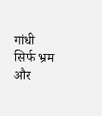गांधी सिर्फ भ्रम और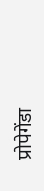प्रोपेगेंडा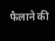फैलाने की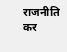राजनीति कर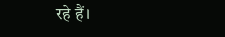रहे हैं।